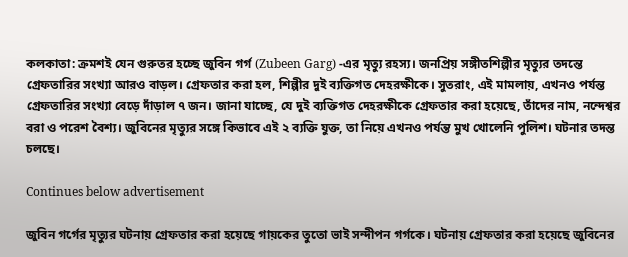কলকাতা: ক্রমশই যেন গুরুতর হচ্ছে জুবিন গর্গ (Zubeen Garg) -এর মৃত্যু রহস্য। জনপ্রিয় সঙ্গীতশিল্পীর মৃত্যুর তদন্তে গ্রেফতারির সংখ্যা আরও বাড়ল। গ্রেফতার করা হল, শিল্পীর দুই ব্যক্তিগত দেহরক্ষীকে। সুতরাং, এই মামলায়, এখনও পর্যন্ত গ্রেফতারির সংখ্যা বেড়ে দাঁড়াল ৭ জন। জানা যাচ্ছে, যে দুই ব্যক্তিগত দেহরক্ষীকে গ্রেফতার করা হয়েছে, তাঁদের নাম, নন্দেশ্বর বরা ও পরেশ বৈশ্য। জুবিনের মৃত্যুর সঙ্গে কিভাবে এই ২ ব্যক্তি যুক্ত, তা নিয়ে এখনও পর্যন্ত মুখ খোলেনি পুলিশ। ঘটনার তদন্ত চলছে।

Continues below advertisement

জুবিন গর্গের মৃত্যুর ঘটনায় গ্রেফতার করা হয়েছে গায়কের তুতো ভাই সন্দীপন গর্গকে। ঘটনায় গ্রেফতার করা হয়েছে জুবিনের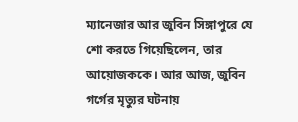ম্যানেজার আর জুবিন সিঙ্গাপুরে যে শো করতে গিয়েছিলেন, তার আয়োজককে। আর আজ, জুবিন গর্গের মৃত্যুর ঘটনায়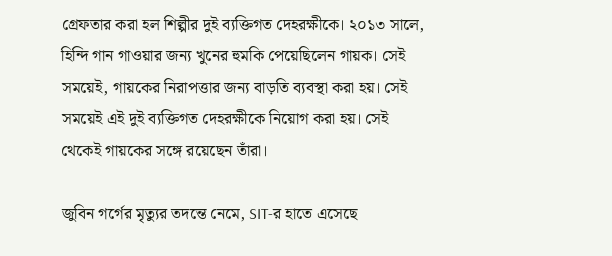গ্রেফতার করা হল শিল্পীর দুই ব্যক্তিগত দেহরক্ষীকে। ২০১৩ সালে, হিন্দি গান গাওয়ার জন্য খুনের হুমকি পেয়েছিলেন গায়ক। সেই সময়েই, গায়কের নিরাপত্তার জন্য বাড়তি ব্যবস্থা করা হয়। সেই সময়েই এই দুই ব্যক্তিগত দেহরক্ষীকে নিয়োগ করা হয়। সেই থেকেই গায়কের সঙ্গে রয়েছেন তাঁরা।

জুবিন গর্গের মৃত্যুর তদন্তে নেমে, SIT-র হাতে এসেছে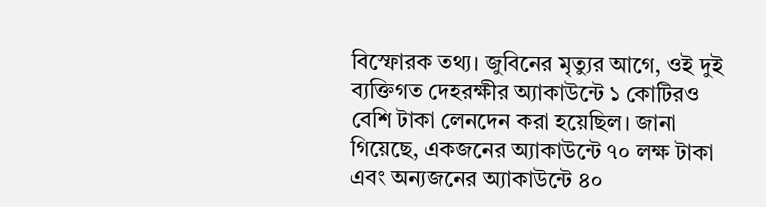বিস্ফোরক তথ্য। জুবিনের মৃত্যুর আগে, ওই দুই ব্যক্তিগত দেহরক্ষীর অ্যাকাউন্টে ১ কোটিরও বেশি টাকা লেনদেন করা হয়েছিল। জানা গিয়েছে, একজনের অ্যাকাউন্টে ৭০ লক্ষ টাকা এবং অন্যজনের অ্যাকাউন্টে ৪০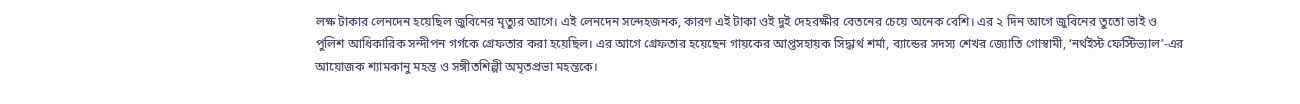লক্ষ টাকার লেনদেন হয়েছিল জুবিনের মৃত্যুর আগে। এই লেনদেন সন্দেহজনক, কারণ এই টাকা ওই দুই দেহরক্ষীর বেতনের চেয়ে অনেক বেশি। এর ২ দিন আগে জুবিনের তুতো ভাই ও পুলিশ আধিকারিক সন্দীপন গর্গকে গ্রেফতার করা হয়েছিল। এর আগে গ্রেফতার হয়েছেন গায়কের আপ্তসহায়ক সিদ্ধার্থ শর্মা, ব্যান্ডের সদস্য শেখর জ্যোতি গোস্বামী, ‘নর্থইস্ট ফেস্টিভ্যাল’-এর আয়োজক শ্যামকানু মহন্ত ও সঙ্গীতশিল্পী অমৃতপ্রভা মহন্তকে।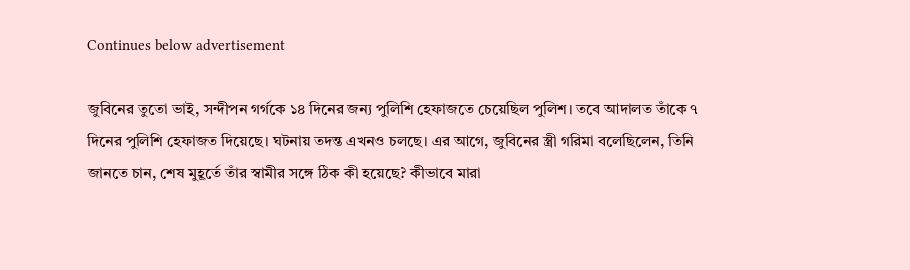Continues below advertisement

জুবিনের তুতো ভাই, সন্দীপন গর্গকে ১৪ দিনের জন্য পুলিশি হেফাজতে চেয়েছিল পুলিশ। তবে আদালত তাঁকে ৭ দিনের পুলিশি হেফাজত দিয়েছে। ঘটনায় তদন্ত এখনও চলছে। এর আগে, জুবিনের স্ত্রী গরিমা বলেছিলেন, তিনি জানতে চান, শেষ মুহূর্তে তাঁর স্বামীর সঙ্গে ঠিক কী হয়েছে? কীভাবে মারা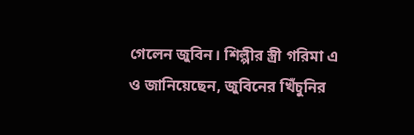গেলেন জুবিন। শিল্পীর স্ত্রী গরিমা এ ও জানিয়েছেন, জুবিনের খিঁচুনির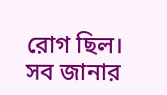রোগ ছিল। সব জানার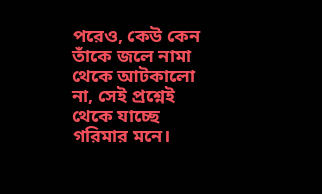পরেও, কেউ কেন তাঁকে জলে নামা থেকে আটকালো না, সেই প্রশ্নেই থেকে যাচ্ছে গরিমার মনে।